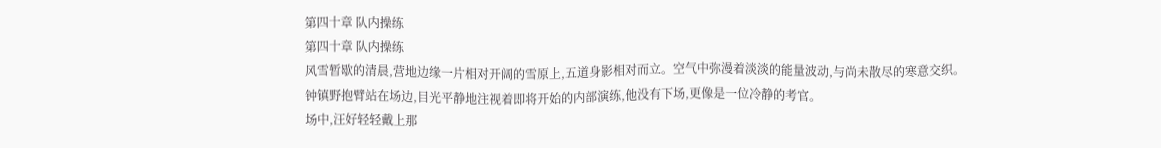第四十章 队内操练
第四十章 队内操练
风雪暂歇的清晨,营地边缘一片相对开阔的雪原上,五道身影相对而立。空气中弥漫着淡淡的能量波动,与尚未散尽的寒意交织。
钟镇野抱臂站在场边,目光平静地注视着即将开始的内部演练,他没有下场,更像是一位冷静的考官。
场中,汪好轻轻戴上那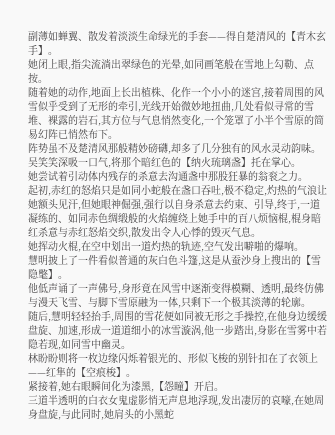副薄如蝉翼、散发着淡淡生命绿光的手套——得自楚清风的【青木玄手】。
她闭上眼,指尖流淌出翠绿色的光晕,如同画笔般在雪地上勾勒、点按。
随着她的动作,地面上长出植株、化作一个小小的迷宫,接着周围的风雪似乎受到了无形的牵引,光线开始微妙地扭曲,几处看似寻常的雪堆、裸露的岩石,其方位与气息悄然变化,一个笼罩了小半个雪原的简易幻阵已悄然布下。
阵势虽不及楚清风那般精妙磅礴,却多了几分独有的风水灵动韵味。
吴笑笑深吸一口气,将那个暗红色的【纳火琉璃盏】托在掌心。
她尝试着引动体内残存的杀意去沟通盏中那股狂暴的翁衮之力。
起初,赤红的怒焰只是如同小蛇般在盏口吞吐,极不稳定,灼热的气浪让她额头见汗,但她眼神倔强,强行以自身杀意去约束、引导,终于,一道凝练的、如同赤色绸缎般的火焰缠绕上她手中的百八烦恼棍,棍身暗红杀意与赤红怒焰交织,散发出令人心悸的毁灭气息。
她挥动火棍,在空中划出一道灼热的轨迹,空气发出噼啪的爆响。
慧明披上了一件看似普通的灰白色斗篷,这是从蚕沙身上搜出的【雪隐氅】。
他低声诵了一声佛号,身形竟在风雪中逐渐变得模糊、透明,最终仿佛与漫天飞雪、与脚下雪原融为一体,只剩下一个极其淡薄的轮廓。
随后,慧明轻轻抬手,周围的雪花便如同被无形之手操控,在他身边缓缓盘旋、加速,形成一道道细小的冰雪漩涡,他一步踏出,身影在雪雾中若隐若现,如同雪中幽灵。
林盼盼则将一枚边缘闪烁着银光的、形似飞梭的别针扣在了衣领上——红隼的【空痕梭】。
紧接着,她右眼瞬间化为漆黑,【怨瞳】开启。
三道半透明的白衣女鬼虚影悄无声息地浮现,发出凄厉的哀嚎,在她周身盘旋,与此同时,她肩头的小黑蛇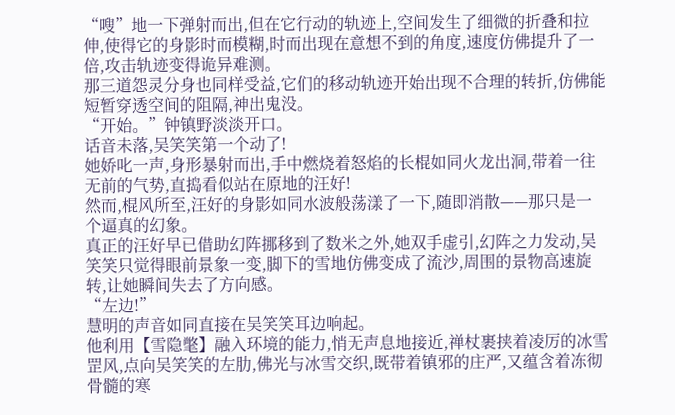“嗖”地一下弹射而出,但在它行动的轨迹上,空间发生了细微的折叠和拉伸,使得它的身影时而模糊,时而出现在意想不到的角度,速度仿佛提升了一倍,攻击轨迹变得诡异难测。
那三道怨灵分身也同样受益,它们的移动轨迹开始出现不合理的转折,仿佛能短暂穿透空间的阻隔,神出鬼没。
“开始。”钟镇野淡淡开口。
话音未落,吴笑笑第一个动了!
她娇叱一声,身形暴射而出,手中燃烧着怒焰的长棍如同火龙出洞,带着一往无前的气势,直捣看似站在原地的汪好!
然而,棍风所至,汪好的身影如同水波般荡漾了一下,随即消散——那只是一个逼真的幻象。
真正的汪好早已借助幻阵挪移到了数米之外,她双手虚引,幻阵之力发动,吴笑笑只觉得眼前景象一变,脚下的雪地仿佛变成了流沙,周围的景物高速旋转,让她瞬间失去了方向感。
“左边!”
慧明的声音如同直接在吴笑笑耳边响起。
他利用【雪隐氅】融入环境的能力,悄无声息地接近,禅杖裹挟着凌厉的冰雪罡风,点向吴笑笑的左肋,佛光与冰雪交织,既带着镇邪的庄严,又蕴含着冻彻骨髓的寒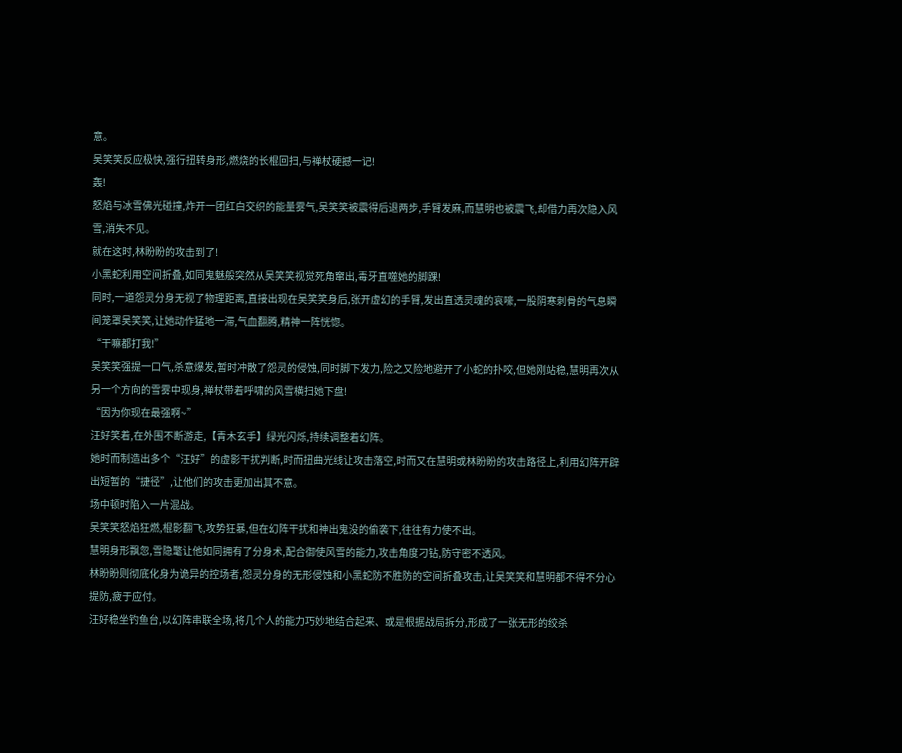意。
吴笑笑反应极快,强行扭转身形,燃烧的长棍回扫,与禅杖硬撼一记!
轰!
怒焰与冰雪佛光碰撞,炸开一团红白交织的能量雾气,吴笑笑被震得后退两步,手臂发麻,而慧明也被震飞,却借力再次隐入风雪,消失不见。
就在这时,林盼盼的攻击到了!
小黑蛇利用空间折叠,如同鬼魅般突然从吴笑笑视觉死角窜出,毒牙直噬她的脚踝!
同时,一道怨灵分身无视了物理距离,直接出现在吴笑笑身后,张开虚幻的手臂,发出直透灵魂的哀嚎,一股阴寒刺骨的气息瞬间笼罩吴笑笑,让她动作猛地一滞,气血翻腾,精神一阵恍惚。
“干嘛都打我!”
吴笑笑强提一口气,杀意爆发,暂时冲散了怨灵的侵蚀,同时脚下发力,险之又险地避开了小蛇的扑咬,但她刚站稳,慧明再次从另一个方向的雪雾中现身,禅杖带着呼啸的风雪横扫她下盘!
“因为你现在最强啊~”
汪好笑着,在外围不断游走,【青木玄手】绿光闪烁,持续调整着幻阵。
她时而制造出多个“汪好”的虚影干扰判断,时而扭曲光线让攻击落空,时而又在慧明或林盼盼的攻击路径上,利用幻阵开辟出短暂的“捷径”,让他们的攻击更加出其不意。
场中顿时陷入一片混战。
吴笑笑怒焰狂燃,棍影翻飞,攻势狂暴,但在幻阵干扰和神出鬼没的偷袭下,往往有力使不出。
慧明身形飘忽,雪隐氅让他如同拥有了分身术,配合御使风雪的能力,攻击角度刁钻,防守密不透风。
林盼盼则彻底化身为诡异的控场者,怨灵分身的无形侵蚀和小黑蛇防不胜防的空间折叠攻击,让吴笑笑和慧明都不得不分心提防,疲于应付。
汪好稳坐钓鱼台,以幻阵串联全场,将几个人的能力巧妙地结合起来、或是根据战局拆分,形成了一张无形的绞杀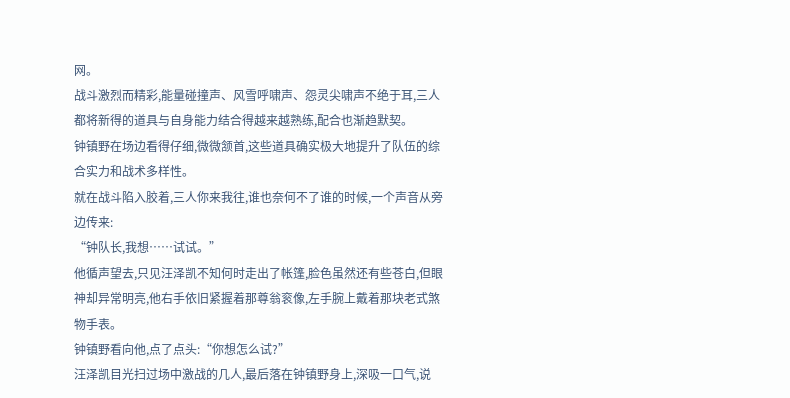网。
战斗激烈而精彩,能量碰撞声、风雪呼啸声、怨灵尖啸声不绝于耳,三人都将新得的道具与自身能力结合得越来越熟练,配合也渐趋默契。
钟镇野在场边看得仔细,微微颔首,这些道具确实极大地提升了队伍的综合实力和战术多样性。
就在战斗陷入胶着,三人你来我往,谁也奈何不了谁的时候,一个声音从旁边传来:
“钟队长,我想……试试。”
他循声望去,只见汪泽凯不知何时走出了帐篷,脸色虽然还有些苍白,但眼神却异常明亮,他右手依旧紧握着那尊翁衮像,左手腕上戴着那块老式煞物手表。
钟镇野看向他,点了点头:“你想怎么试?”
汪泽凯目光扫过场中激战的几人,最后落在钟镇野身上,深吸一口气,说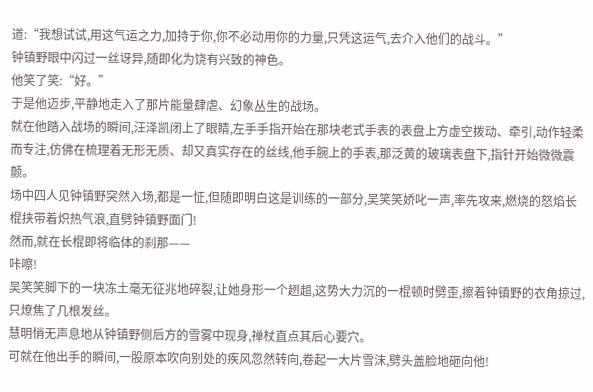道:“我想试试,用这气运之力,加持于你,你不必动用你的力量,只凭这运气,去介入他们的战斗。”
钟镇野眼中闪过一丝讶异,随即化为饶有兴致的神色。
他笑了笑:“好。”
于是他迈步,平静地走入了那片能量肆虐、幻象丛生的战场。
就在他踏入战场的瞬间,汪泽凯闭上了眼睛,左手手指开始在那块老式手表的表盘上方虚空拨动、牵引,动作轻柔而专注,仿佛在梳理着无形无质、却又真实存在的丝线,他手腕上的手表,那泛黄的玻璃表盘下,指针开始微微震颤。
场中四人见钟镇野突然入场,都是一怔,但随即明白这是训练的一部分,吴笑笑娇叱一声,率先攻来,燃烧的怒焰长棍挟带着炽热气浪,直劈钟镇野面门!
然而,就在长棍即将临体的刹那——
咔嚓!
吴笑笑脚下的一块冻土毫无征兆地碎裂,让她身形一个趔趄,这势大力沉的一棍顿时劈歪,擦着钟镇野的衣角掠过,只燎焦了几根发丝。
慧明悄无声息地从钟镇野侧后方的雪雾中现身,禅杖直点其后心要穴。
可就在他出手的瞬间,一股原本吹向别处的疾风忽然转向,卷起一大片雪沫,劈头盖脸地砸向他!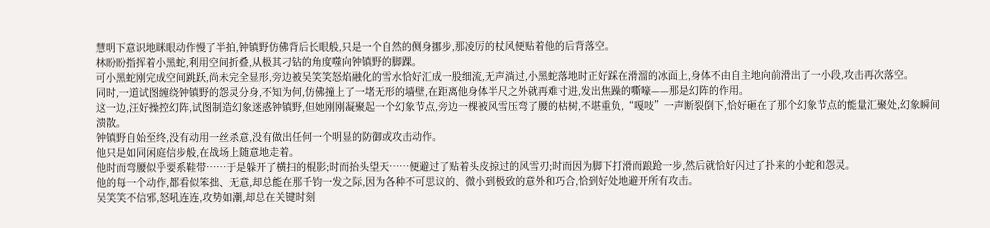慧明下意识地眯眼动作慢了半拍,钟镇野仿佛背后长眼般,只是一个自然的侧身挪步,那凌厉的杖风便贴着他的后背落空。
林盼盼指挥着小黑蛇,利用空间折叠,从极其刁钻的角度噬向钟镇野的脚踝。
可小黑蛇刚完成空间跳跃,尚未完全显形,旁边被吴笑笑怒焰融化的雪水恰好汇成一股细流,无声淌过,小黑蛇落地时正好踩在滑溜的冰面上,身体不由自主地向前滑出了一小段,攻击再次落空。
同时,一道试图缠绕钟镇野的怨灵分身,不知为何,仿佛撞上了一堵无形的墙壁,在距离他身体半尺之外就再难寸进,发出焦躁的嘶嚎——那是幻阵的作用。
这一边,汪好操控幻阵,试图制造幻象迷惑钟镇野,但她刚刚凝聚起一个幻象节点,旁边一棵被风雪压弯了腰的枯树,不堪重负,“嘎吱”一声断裂倒下,恰好砸在了那个幻象节点的能量汇聚处,幻象瞬间溃散。
钟镇野自始至终,没有动用一丝杀意,没有做出任何一个明显的防御或攻击动作。
他只是如同闲庭信步般,在战场上随意地走着。
他时而弯腰似乎要系鞋带……于是躲开了横扫的棍影;时而抬头望天……便避过了贴着头皮掠过的风雪刃;时而因为脚下打滑而踉跄一步,然后就恰好闪过了扑来的小蛇和怨灵。
他的每一个动作,都看似笨拙、无意,却总能在那千钧一发之际,因为各种不可思议的、微小到极致的意外和巧合,恰到好处地避开所有攻击。
吴笑笑不信邪,怒吼连连,攻势如潮,却总在关键时刻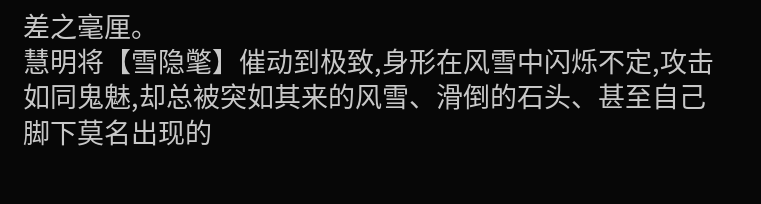差之毫厘。
慧明将【雪隐氅】催动到极致,身形在风雪中闪烁不定,攻击如同鬼魅,却总被突如其来的风雪、滑倒的石头、甚至自己脚下莫名出现的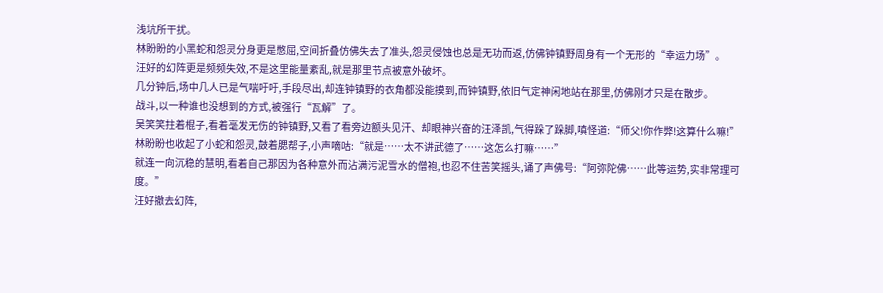浅坑所干扰。
林盼盼的小黑蛇和怨灵分身更是憋屈,空间折叠仿佛失去了准头,怨灵侵蚀也总是无功而返,仿佛钟镇野周身有一个无形的“幸运力场”。
汪好的幻阵更是频频失效,不是这里能量紊乱,就是那里节点被意外破坏。
几分钟后,场中几人已是气喘吁吁,手段尽出,却连钟镇野的衣角都没能摸到,而钟镇野,依旧气定神闲地站在那里,仿佛刚才只是在散步。
战斗,以一种谁也没想到的方式,被强行“瓦解”了。
吴笑笑拄着棍子,看着毫发无伤的钟镇野,又看了看旁边额头见汗、却眼神兴奋的汪泽凯,气得跺了跺脚,嗔怪道:“师父!你作弊!这算什么嘛!”
林盼盼也收起了小蛇和怨灵,鼓着腮帮子,小声嘀咕:“就是……太不讲武德了……这怎么打嘛……”
就连一向沉稳的慧明,看着自己那因为各种意外而沾满污泥雪水的僧袍,也忍不住苦笑摇头,诵了声佛号:“阿弥陀佛……此等运势,实非常理可度。”
汪好撤去幻阵,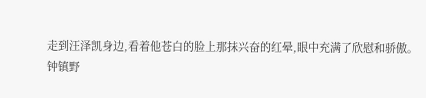走到汪泽凯身边,看着他苍白的脸上那抹兴奋的红晕,眼中充满了欣慰和骄傲。
钟镇野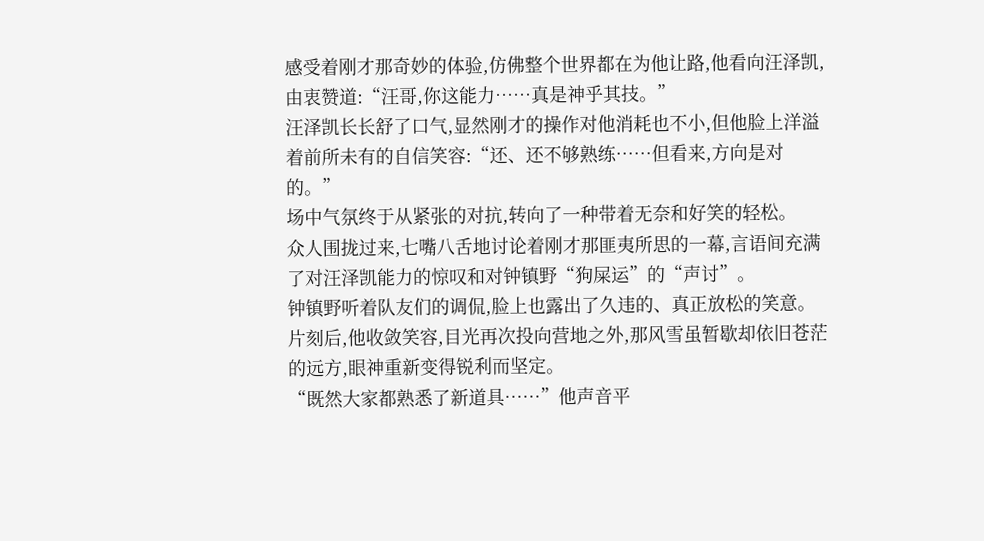感受着刚才那奇妙的体验,仿佛整个世界都在为他让路,他看向汪泽凯,由衷赞道:“汪哥,你这能力……真是神乎其技。”
汪泽凯长长舒了口气,显然刚才的操作对他消耗也不小,但他脸上洋溢着前所未有的自信笑容:“还、还不够熟练……但看来,方向是对的。”
场中气氛终于从紧张的对抗,转向了一种带着无奈和好笑的轻松。
众人围拢过来,七嘴八舌地讨论着刚才那匪夷所思的一幕,言语间充满了对汪泽凯能力的惊叹和对钟镇野“狗屎运”的“声讨”。
钟镇野听着队友们的调侃,脸上也露出了久违的、真正放松的笑意。
片刻后,他收敛笑容,目光再次投向营地之外,那风雪虽暂歇却依旧苍茫的远方,眼神重新变得锐利而坚定。
“既然大家都熟悉了新道具……”他声音平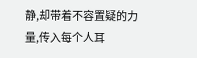静,却带着不容置疑的力量,传入每个人耳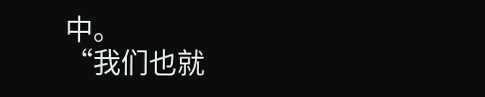中。
“我们也就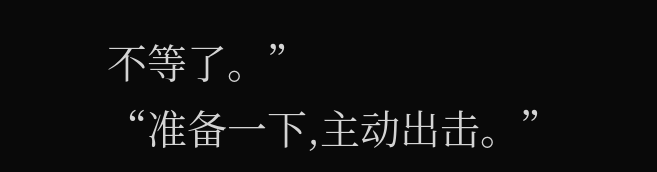不等了。”
“准备一下,主动出击。”